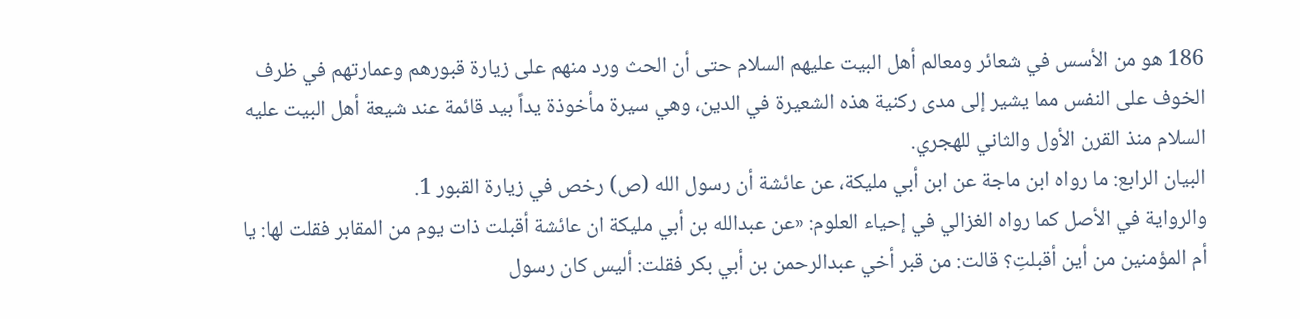186 هو من الأسس في شعائر ومعالم أهل البيت عليهم السلام حتى أن الحث ورد منهم على زيارة قبورهم وعمارتهم في ظرف الخوف على النفس مما يشير إلى مدى ركنية هذه الشعيرة في الدين، وهي سيرة مأخوذة يداً بيد قائمة عند شيعة أهل البيت عليه السلام منذ القرن الأول والثاني للهجري.
البيان الرابع: ما رواه ابن ماجة عن ابن أبي مليكة، عن عائشة أن رسول الله (ص) رخص في زيارة القبور 1.
والرواية في الأصل كما رواه الغزالي في إحياء العلوم: «عن عبدالله بن أبي مليكة ان عائشة أقبلت ذات يوم من المقابر فقلت لها: يا أم المؤمنين من أين أقبلتِ؟ قالت: من قبر أخي عبدالرحمن بن أبي بكر فقلت: أليس كان رسول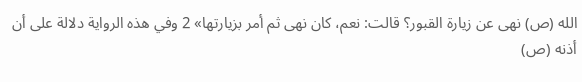الله (ص) نهى عن زيارة القبور؟ قالت: نعم، كان نهى ثم أمر بزيارتها» 2 وفي هذه الرواية دلالة على أن أذنه (ص)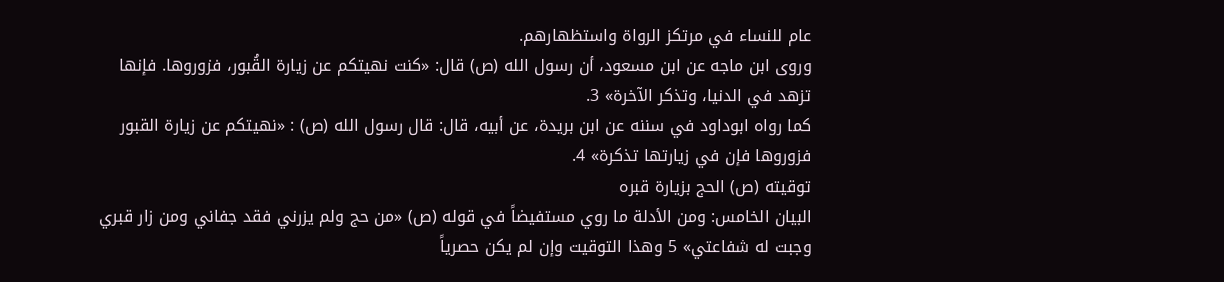عام للنساء في مرتكز الرواة واستظهارهم.
وروى ابن ماجه عن ابن مسعود، أن رسول الله (ص) قال: «كنت نهيتكم عن زيارة القُبور، فزوروها. فإنها تزهد في الدنيا، وتذكر الآخرة» 3.
كما رواه ابوداود في سننه عن ابن بريدة، عن أبيه، قال: قال رسول الله (ص) : «نهيتكم عن زيارة القبور فزوروها فإن في زيارتها تذكرة» 4.
توقيته (ص) الحج بزيارة قبره
البيان الخامس: ومن الأدلة ما روي مستفيضاً في قوله (ص) «من حج ولم يزرني فقد جفاني ومن زار قبري وجبت له شفاعتي» 5 وهذا التوقيت وإن لم يكن حصرياً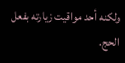ولكنه أحد مواقيت زيارته بفعل الحج.